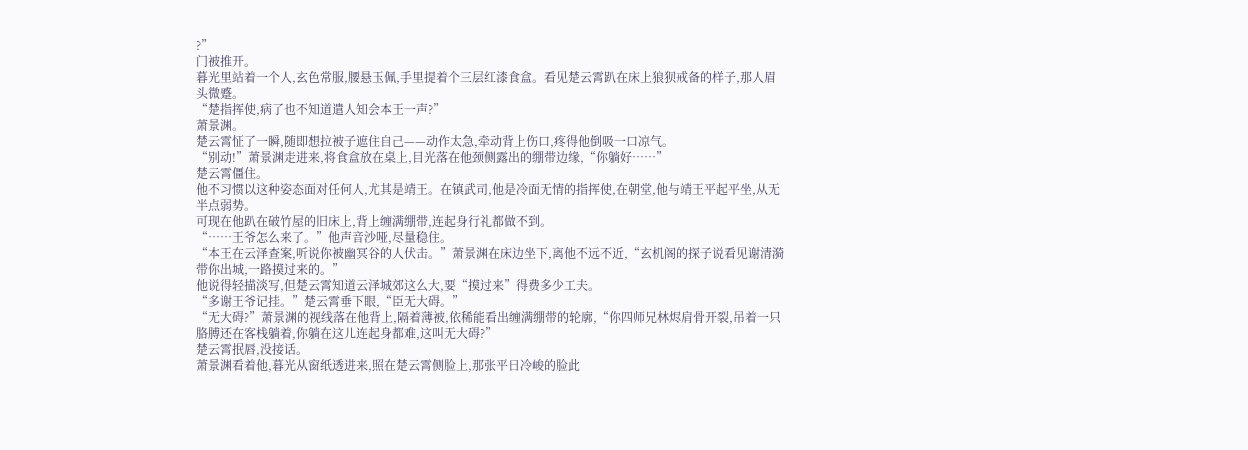?”
门被推开。
暮光里站着一个人,玄色常服,腰悬玉佩,手里提着个三层红漆食盒。看见楚云霄趴在床上狼狈戒备的样子,那人眉头微蹙。
“楚指挥使,病了也不知道遣人知会本王一声?”
萧景渊。
楚云霄怔了一瞬,随即想拉被子遮住自己——动作太急,牵动背上伤口,疼得他倒吸一口凉气。
“别动!”萧景渊走进来,将食盒放在桌上,目光落在他颈侧露出的绷带边缘,“你躺好……”
楚云霄僵住。
他不习惯以这种姿态面对任何人,尤其是靖王。在镇武司,他是冷面无情的指挥使,在朝堂,他与靖王平起平坐,从无半点弱势。
可现在他趴在破竹屋的旧床上,背上缠满绷带,连起身行礼都做不到。
“……王爷怎么来了。”他声音沙哑,尽量稳住。
“本王在云泽查案,听说你被幽冥谷的人伏击。”萧景渊在床边坐下,离他不远不近,“玄机阁的探子说看见谢清漪带你出城,一路摸过来的。”
他说得轻描淡写,但楚云霄知道云泽城郊这么大,要“摸过来”得费多少工夫。
“多谢王爷记挂。”楚云霄垂下眼,“臣无大碍。”
“无大碍?”萧景渊的视线落在他背上,隔着薄被,依稀能看出缠满绷带的轮廓,“你四师兄林烬肩骨开裂,吊着一只胳膊还在客栈躺着,你躺在这儿连起身都难,这叫无大碍?”
楚云霄抿唇,没接话。
萧景渊看着他,暮光从窗纸透进来,照在楚云霄侧脸上,那张平日冷峻的脸此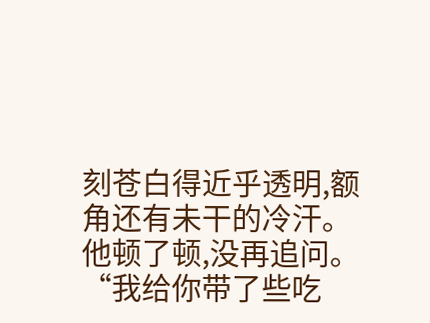刻苍白得近乎透明,额角还有未干的冷汗。
他顿了顿,没再追问。
“我给你带了些吃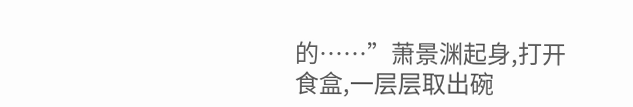的……”萧景渊起身,打开食盒,一层层取出碗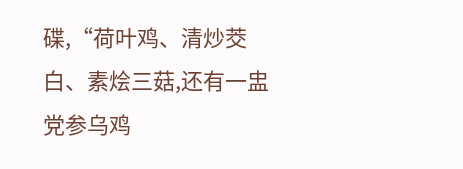碟,“荷叶鸡、清炒茭白、素烩三菇,还有一盅党参乌鸡